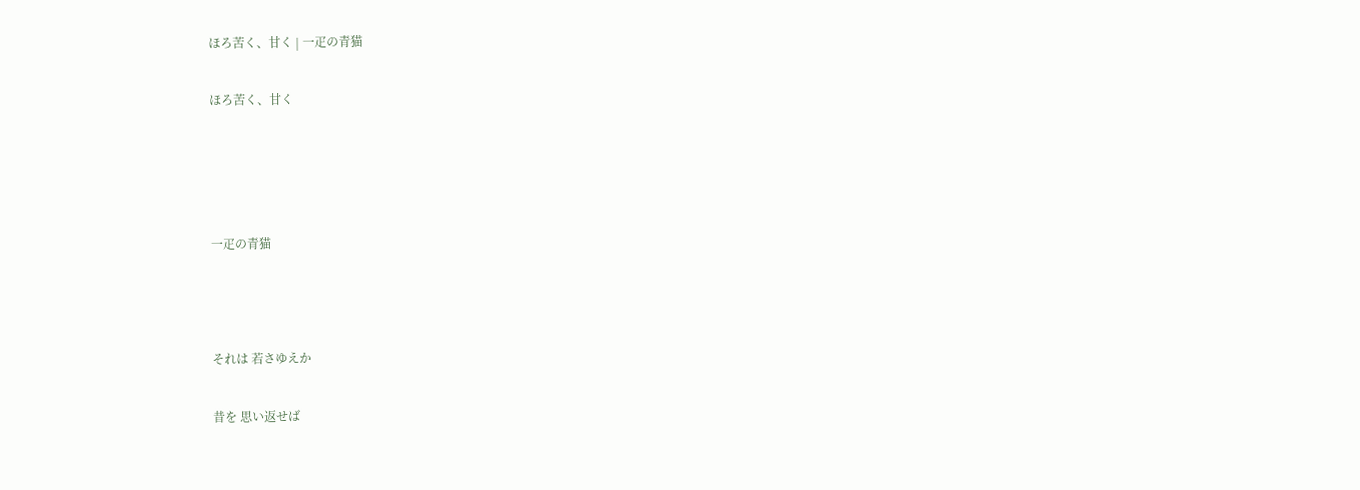ほろ苦く、甘く | 一疋の青猫

ほろ苦く、甘く




一疋の青猫



それは 若さゆえか

昔を 思い返せば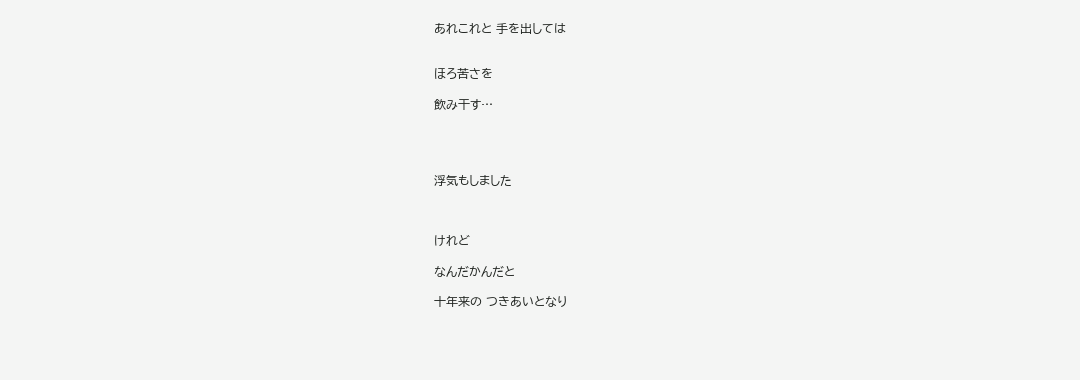あれこれと 手を出しては


ほろ苦さを

飲み干す…




浮気もしました



けれど

なんだかんだと

十年来の つきあいとなり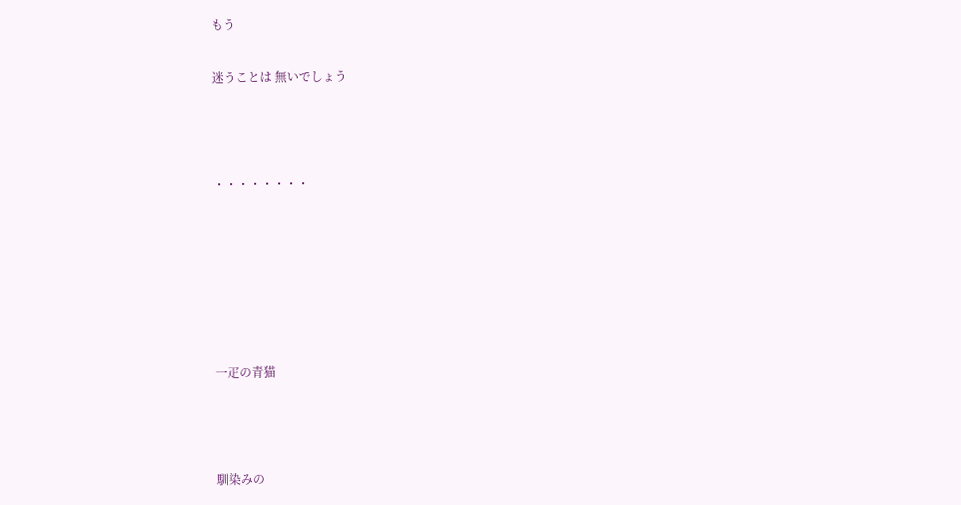もう

迷うことは 無いでしょう



・・・・・・・・






一疋の青猫



馴染みの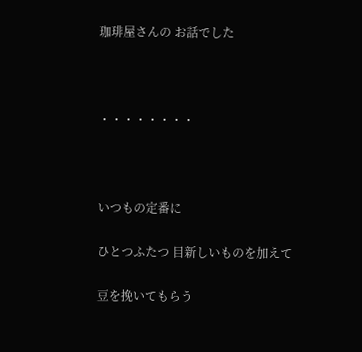珈琲屋さんの お話でした



・・・・・・・・



いつもの定番に

ひとつふたつ 目新しいものを加えて

豆を挽いてもらう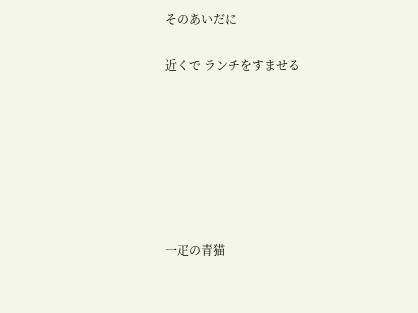そのあいだに

近くで ランチをすませる







一疋の青猫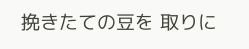挽きたての豆を 取りに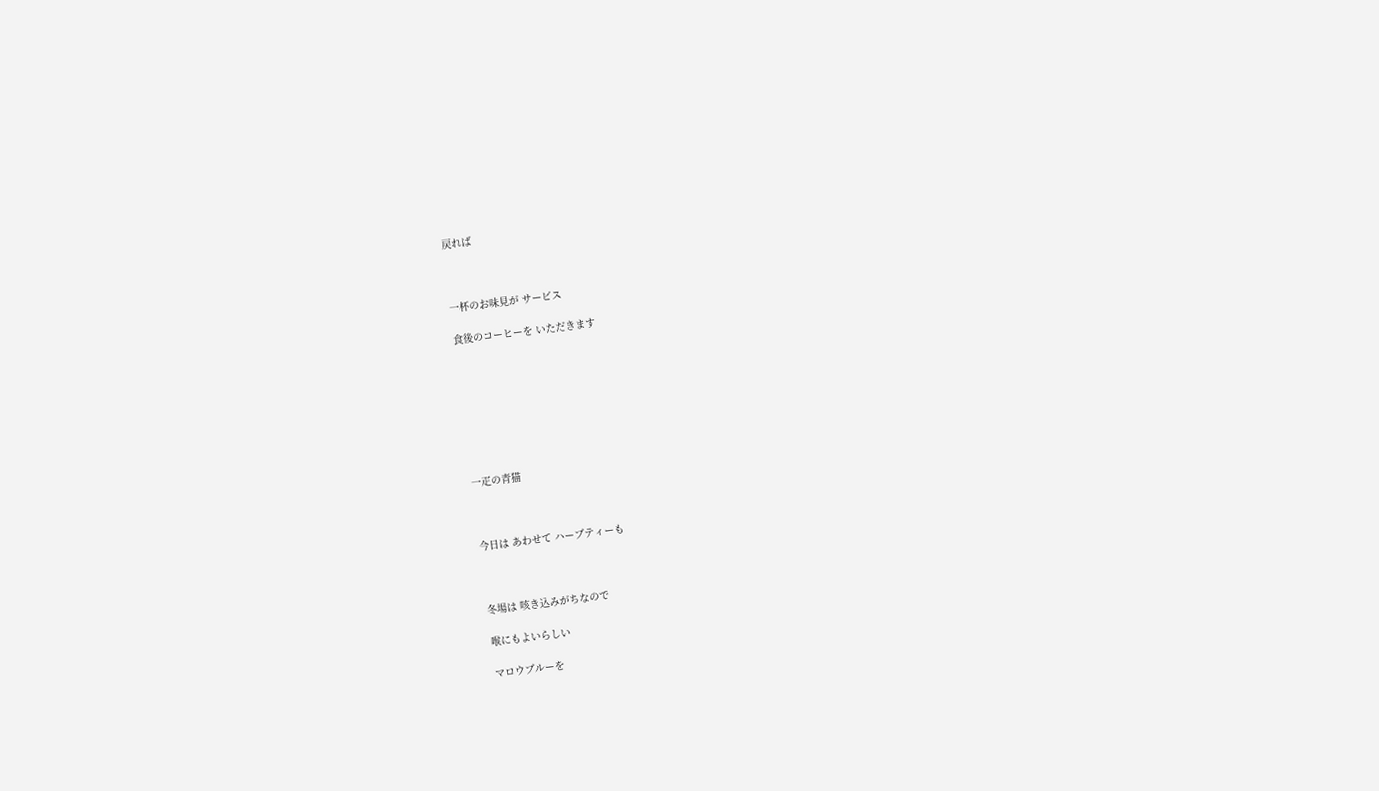戻れば



一杯のお味見が サービス

食後のコーヒーを いただきます








一疋の青猫



今日は あわせて ハーブティーも



冬場は 咳き込みがちなので

喉にもよいらしい

マロウブルーを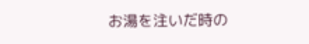お湯を注いだ時の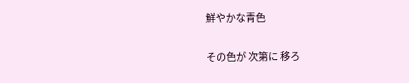鮮やかな青色

その色が 次第に 移ろ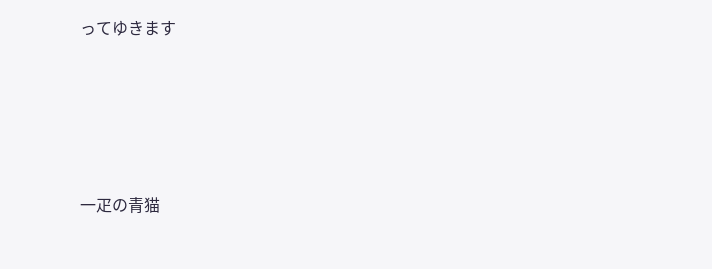ってゆきます






一疋の青猫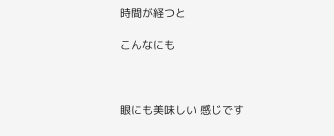時間が経つと

こんなにも



眼にも美味しい 感じです